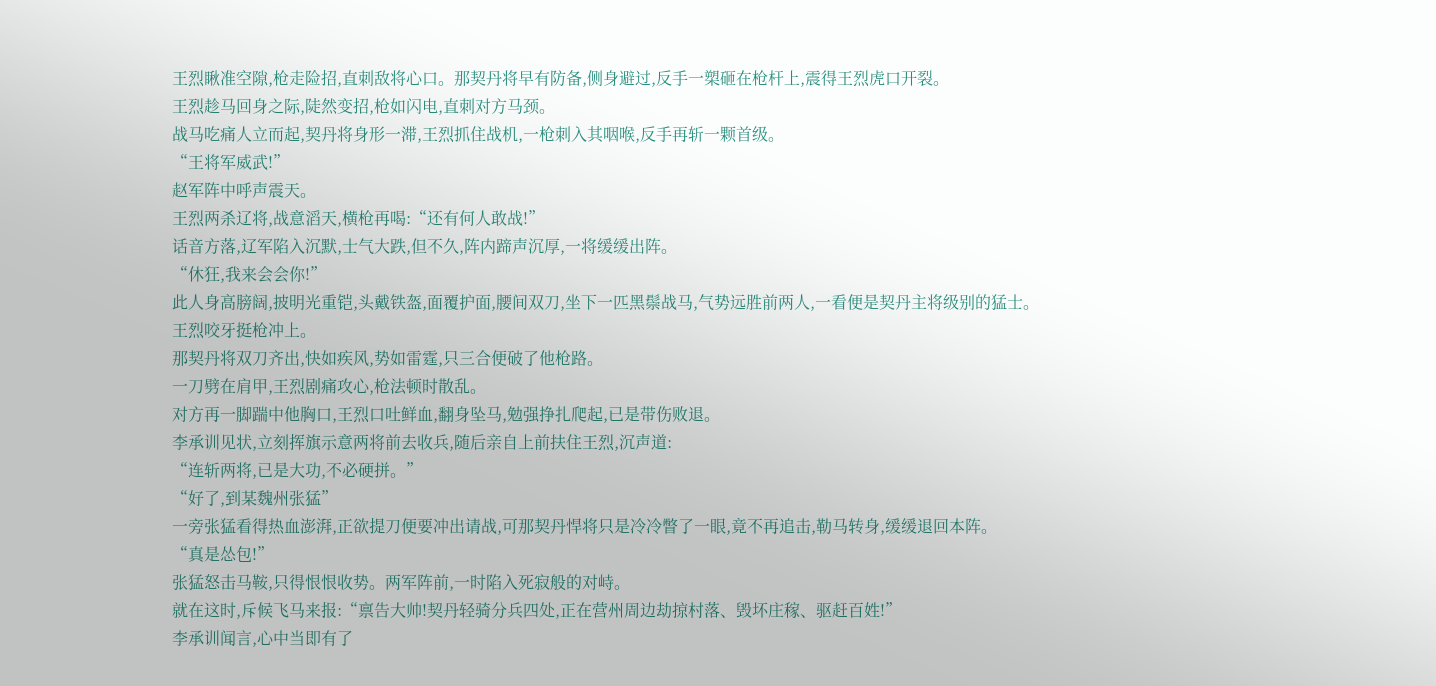王烈瞅准空隙,枪走险招,直刺敌将心口。那契丹将早有防备,侧身避过,反手一槊砸在枪杆上,震得王烈虎口开裂。
王烈趁马回身之际,陡然变招,枪如闪电,直刺对方马颈。
战马吃痛人立而起,契丹将身形一滞,王烈抓住战机,一枪刺入其咽喉,反手再斩一颗首级。
“王将军威武!”
赵军阵中呼声震天。
王烈两杀辽将,战意滔天,横枪再喝:“还有何人敢战!”
话音方落,辽军陷入沉默,士气大跌,但不久,阵内蹄声沉厚,一将缓缓出阵。
“休狂,我来会会你!”
此人身高膀阔,披明光重铠,头戴铁盔,面覆护面,腰间双刀,坐下一匹黑鬃战马,气势远胜前两人,一看便是契丹主将级别的猛士。
王烈咬牙挺枪冲上。
那契丹将双刀齐出,快如疾风,势如雷霆,只三合便破了他枪路。
一刀劈在肩甲,王烈剧痛攻心,枪法顿时散乱。
对方再一脚踹中他胸口,王烈口吐鲜血,翻身坠马,勉强挣扎爬起,已是带伤败退。
李承训见状,立刻挥旗示意两将前去收兵,随后亲自上前扶住王烈,沉声道:
“连斩两将,已是大功,不必硬拼。”
“好了,到某魏州张猛”
一旁张猛看得热血澎湃,正欲提刀便要冲出请战,可那契丹悍将只是冷冷瞥了一眼,竟不再追击,勒马转身,缓缓退回本阵。
“真是怂包!”
张猛怒击马鞍,只得恨恨收势。两军阵前,一时陷入死寂般的对峙。
就在这时,斥候飞马来报:“禀告大帅!契丹轻骑分兵四处,正在营州周边劫掠村落、毁坏庄稼、驱赶百姓!”
李承训闻言,心中当即有了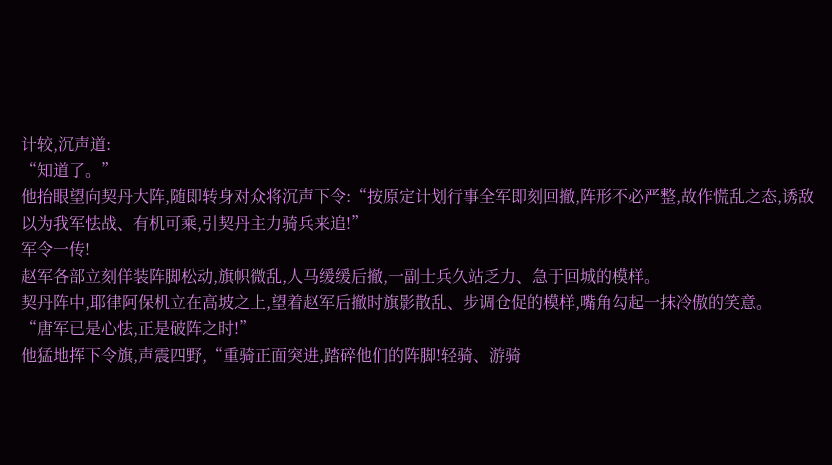计较,沉声道:
“知道了。”
他抬眼望向契丹大阵,随即转身对众将沉声下令:“按原定计划行事全军即刻回撤,阵形不必严整,故作慌乱之态,诱敌以为我军怯战、有机可乘,引契丹主力骑兵来追!”
军令一传!
赵军各部立刻佯装阵脚松动,旗帜微乱,人马缓缓后撤,一副士兵久站乏力、急于回城的模样。
契丹阵中,耶律阿保机立在高坡之上,望着赵军后撤时旗影散乱、步调仓促的模样,嘴角勾起一抹冷傲的笑意。
“唐军已是心怯,正是破阵之时!”
他猛地挥下令旗,声震四野,“重骑正面突进,踏碎他们的阵脚!轻骑、游骑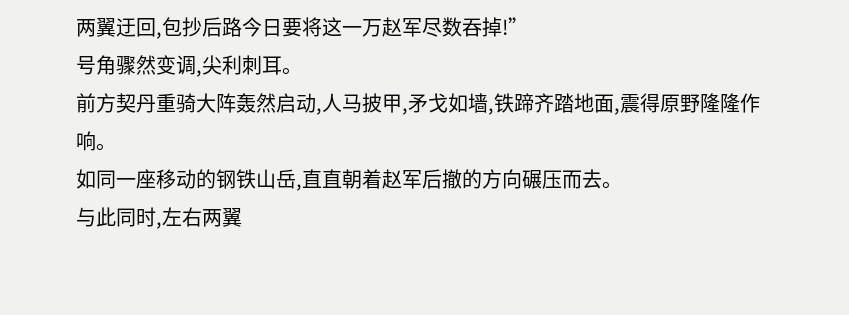两翼迂回,包抄后路今日要将这一万赵军尽数吞掉!”
号角骤然变调,尖利刺耳。
前方契丹重骑大阵轰然启动,人马披甲,矛戈如墙,铁蹄齐踏地面,震得原野隆隆作响。
如同一座移动的钢铁山岳,直直朝着赵军后撤的方向碾压而去。
与此同时,左右两翼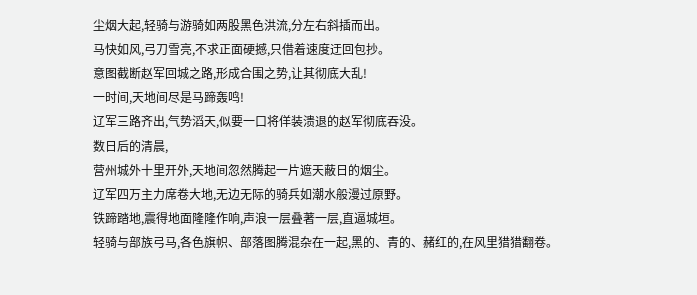尘烟大起,轻骑与游骑如两股黑色洪流,分左右斜插而出。
马快如风,弓刀雪亮,不求正面硬撼,只借着速度迂回包抄。
意图截断赵军回城之路,形成合围之势,让其彻底大乱!
一时间,天地间尽是马蹄轰鸣!
辽军三路齐出,气势滔天,似要一口将佯装溃退的赵军彻底吞没。
数日后的清晨,
营州城外十里开外,天地间忽然腾起一片遮天蔽日的烟尘。
辽军四万主力席卷大地,无边无际的骑兵如潮水般漫过原野。
铁蹄踏地,震得地面隆隆作响,声浪一层叠著一层,直逼城垣。
轻骑与部族弓马,各色旗帜、部落图腾混杂在一起,黑的、青的、赭红的,在风里猎猎翻卷。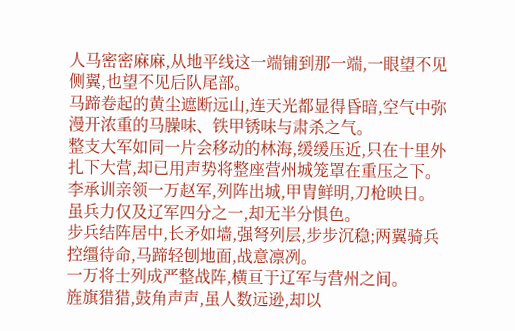人马密密麻麻,从地平线这一端铺到那一端,一眼望不见侧翼,也望不见后队尾部。
马蹄卷起的黄尘遮断远山,连天光都显得昏暗,空气中弥漫开浓重的马臊味、铁甲锈味与肃杀之气。
整支大军如同一片会移动的林海,缓缓压近,只在十里外扎下大营,却已用声势将整座营州城笼罩在重压之下。
李承训亲领一万赵军,列阵出城,甲胄鲜明,刀枪映日。
虽兵力仅及辽军四分之一,却无半分惧色。
步兵结阵居中,长矛如墙,强弩列层,步步沉稳;两翼骑兵控缰待命,马蹄轻刨地面,战意凛冽。
一万将士列成严整战阵,横亘于辽军与营州之间。
旌旗猎猎,鼓角声声,虽人数远逊,却以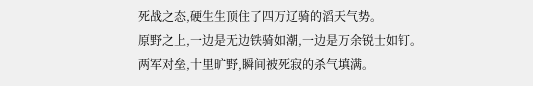死战之态,硬生生顶住了四万辽骑的滔天气势。
原野之上,一边是无边铁骑如潮,一边是万余锐士如钉。
两军对垒,十里旷野,瞬间被死寂的杀气填满。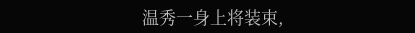温秀一身上将装束,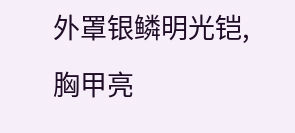外罩银鳞明光铠,胸甲亮